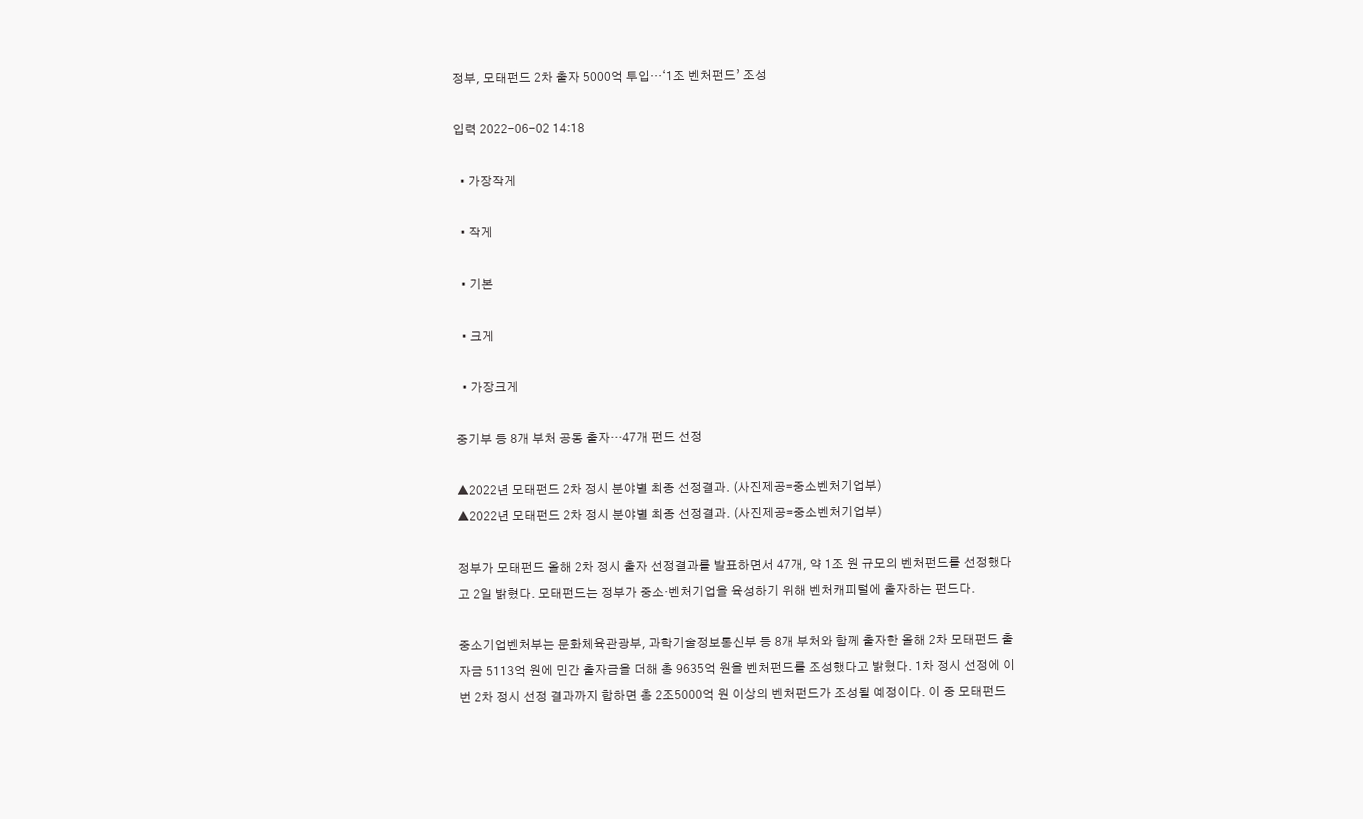정부, 모태펀드 2차 출자 5000억 투입…‘1조 벤처펀드’ 조성

입력 2022-06-02 14:18

  • 가장작게

  • 작게

  • 기본

  • 크게

  • 가장크게

중기부 등 8개 부처 공동 출자…47개 펀드 선정

▲2022년 모태펀드 2차 정시 분야별 최종 선정결과. (사진제공=중소벤처기업부)
▲2022년 모태펀드 2차 정시 분야별 최종 선정결과. (사진제공=중소벤처기업부)

정부가 모태펀드 올해 2차 정시 출자 선정결과를 발표하면서 47개, 약 1조 원 규모의 벤처펀드를 선정했다고 2일 밝혔다. 모태펀드는 정부가 중소·벤처기업을 육성하기 위해 벤처캐피털에 출자하는 펀드다.

중소기업벤처부는 문화체육관광부, 과학기술정보통신부 등 8개 부처와 함께 출자한 올해 2차 모태펀드 출자금 5113억 원에 민간 출자금을 더해 총 9635억 원을 벤처펀드를 조성했다고 밝혔다. 1차 정시 선정에 이번 2차 정시 선정 결과까지 합하면 총 2조5000억 원 이상의 벤처펀드가 조성될 예정이다. 이 중 모태펀드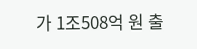가 1조508억 원 출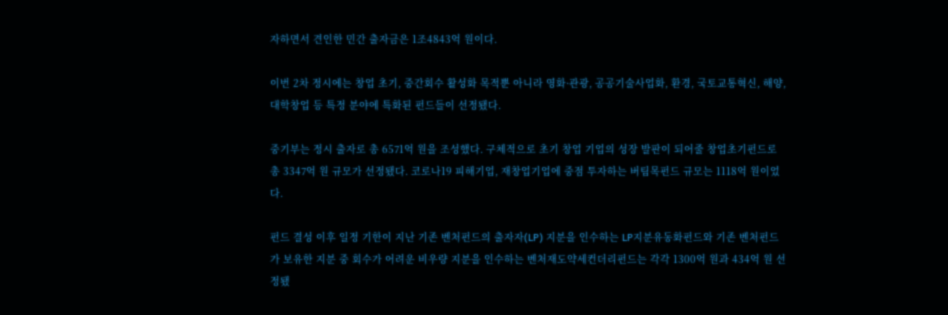자하면서 견인한 민간 출자금은 1조4843억 원이다.

이번 2차 정시에는 창업 초기, 중간회수 활성화 목적뿐 아니라 영화·관광, 공공기술사업화, 환경, 국토교통혁신, 해양, 대학창업 등 특정 분야에 특화된 펀드들이 선정됐다.

중기부는 정시 출자로 총 6571억 원을 조성했다. 구체적으로 초기 창업 기업의 성장 발판이 되어줄 창업초기펀드로 총 3347억 원 규모가 선정됐다. 코로나19 피해기업, 재창업기업에 중점 투자하는 버팀목펀드 규모는 1118억 원이었다.

펀드 결성 이후 일정 기한이 지난 기존 벤처펀드의 출자자(LP) 지분을 인수하는 LP지분유동화펀드와 기존 벤처펀드가 보유한 지분 중 회수가 어려운 비우량 지분을 인수하는 벤처재도약세컨더리펀드는 각각 1300억 원과 434억 원 선정됐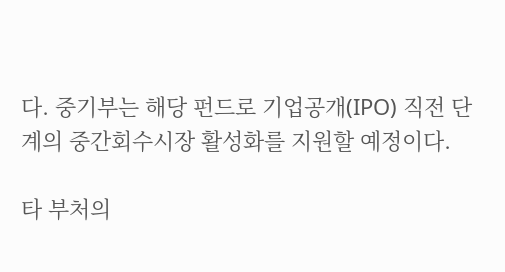다. 중기부는 해당 펀드로 기업공개(IPO) 직전 단계의 중간회수시장 활성화를 지원할 예정이다.

타 부처의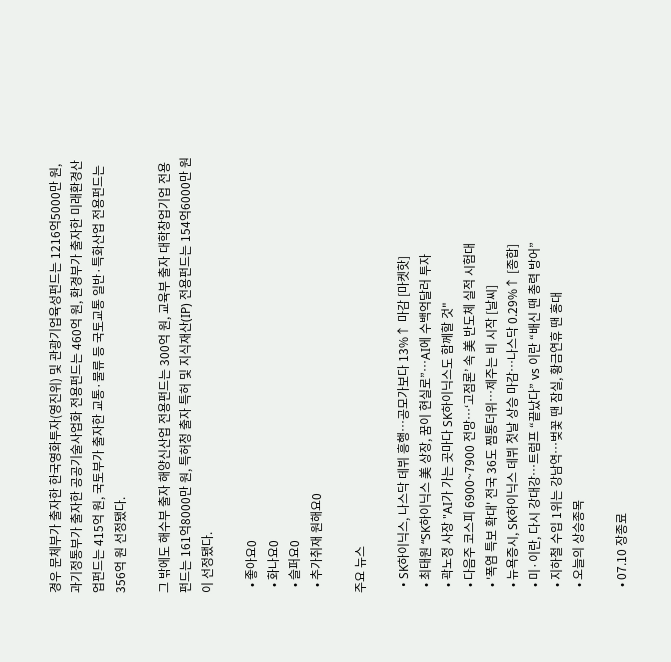경우 문체부가 출자한 한국영화투자(영진위) 및 관광기업육성펀드는 1216억5000만 원, 과기정통부가 출자한 공공기술사업화 전용펀드는 460억 원, 환경부가 출자한 미래환경산업펀드는 415억 원, 국토부가 출자한 교통·물류 등 국토교통 일반·특화산업 전용펀드는 356억 원 선정됐다.

그 밖에도 해수부 출자 해양신산업 전용펀드는 300억 원, 교육부 출자 대학창업기업 전용펀드는 161억8000만 원, 특허청 출자 특허 및 지식재산(IP) 전용펀드는 154억6000만 원이 선정됐다.

  • 좋아요0
  • 화나요0
  • 슬퍼요0
  • 추가취재 원해요0

주요 뉴스

  • SK하이닉스, 나스닥 데뷔 흥행…공모가보다 13%↑ 마감 [마켓핫]
  • 최태원 “SK하이닉스 美 상장, 꿈이 현실로”…AI에 수백억달러 투자
  • 곽노정 사장 "AI가 가는 곳마다 SK하이닉스도 함께할 것"
  • 다음주 코스피 6900~7900 전망⋯‘고점론’ 속 美 반도체 실적 시험대
  • '폭염 특보 확대' 전국 36도 찜통더위⋯제주는 비 시작 [날씨]
  • 뉴욕증시, SK하이닉스 데뷔 첫날 상승 마감…나스닥 0.29%↑ [종합]
  • 미·이란, 다시 강대강…트럼프 “끝났다” vs 이란 “배신 땐 총력 방어”
  • 지하철 수입 1위는 강남역…벚꽃 땐 잠실, 황금연휴 땐 홍대
  • 오늘의 상승종목

  • 07.10 장종료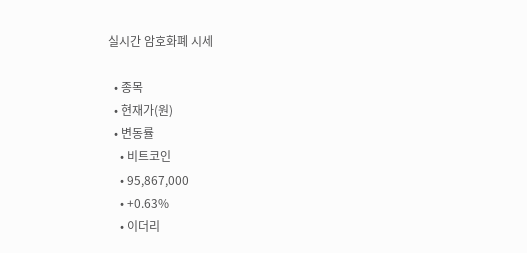실시간 암호화폐 시세

  • 종목
  • 현재가(원)
  • 변동률
    • 비트코인
    • 95,867,000
    • +0.63%
    • 이더리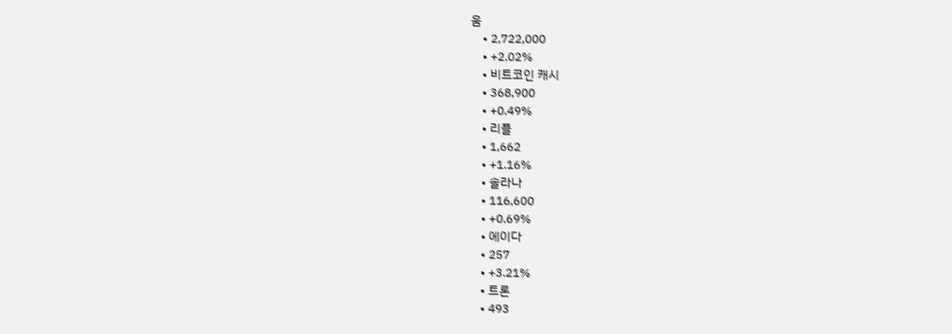움
    • 2,722,000
    • +2.02%
    • 비트코인 캐시
    • 368,900
    • +0.49%
    • 리플
    • 1,662
    • +1.16%
    • 솔라나
    • 116,600
    • +0.69%
    • 에이다
    • 257
    • +3.21%
    • 트론
    • 493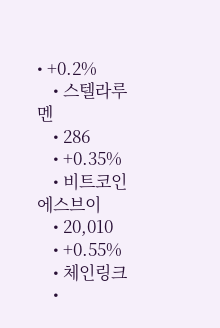• +0.2%
    • 스텔라루멘
    • 286
    • +0.35%
    • 비트코인에스브이
    • 20,010
    • +0.55%
    • 체인링크
    •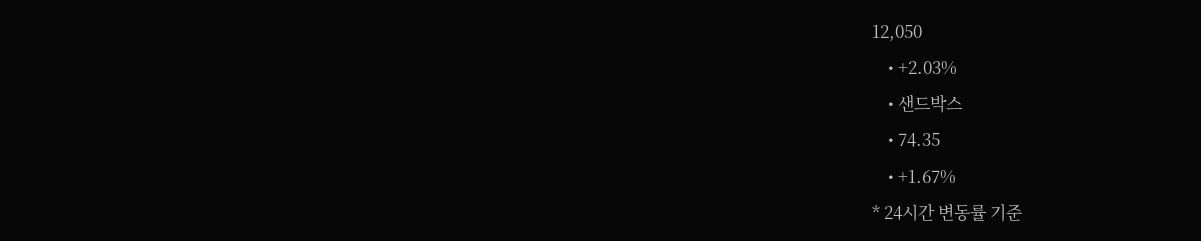12,050
    • +2.03%
    • 샌드박스
    • 74.35
    • +1.67%
* 24시간 변동률 기준